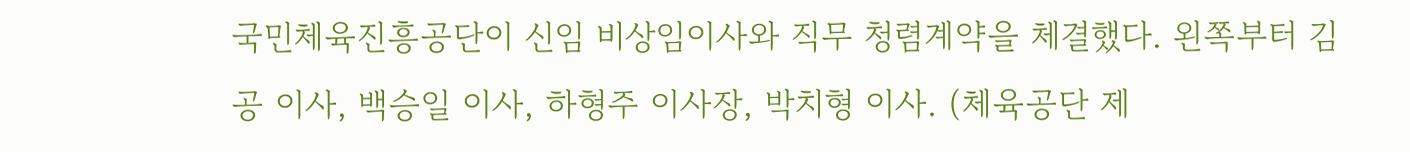국민체육진흥공단이 신임 비상임이사와 직무 청렴계약을 체결했다. 왼쪽부터 김공 이사, 백승일 이사, 하형주 이사장, 박치형 이사. (체육공단 제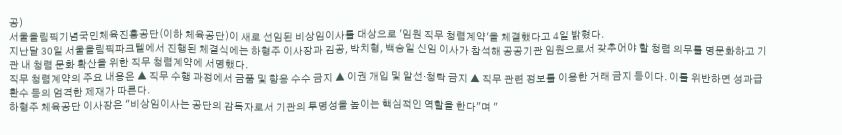공)
서울올림픽기념국민체육진흥공단(이하 체육공단)이 새로 선임된 비상임이사를 대상으로 '임원 직무 청렴계약'을 체결했다고 4일 밝혔다.
지난달 30일 서울올림픽파크텔에서 진행된 체결식에는 하형주 이사장과 김공, 박치형, 백승일 신임 이사가 참석해 공공기관 임원으로서 갖추어야 할 청렴 의무를 명문화하고 기관 내 청렴 문화 확산을 위한 직무 청렴계약에 서명했다.
직무 청렴계약의 주요 내용은 ▲ 직무 수행 과정에서 금품 및 향응 수수 금지 ▲ 이권 개입 및 알선·청탁 금지 ▲ 직무 관련 정보를 이용한 거래 금지 등이다. 이를 위반하면 성과급 환수 등의 엄격한 제재가 따른다.
하형주 체육공단 이사장은 "비상임이사는 공단의 감독자로서 기관의 투명성을 높이는 핵심적인 역할을 한다"며 "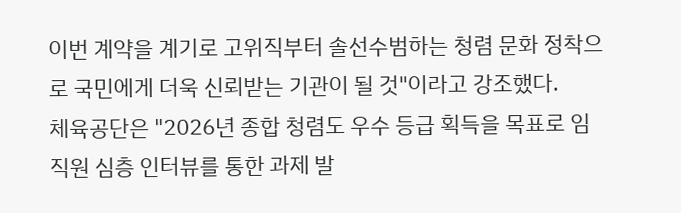이번 계약을 계기로 고위직부터 솔선수범하는 청렴 문화 정착으로 국민에게 더욱 신뢰받는 기관이 될 것"이라고 강조했다.
체육공단은 "2026년 종합 청렴도 우수 등급 획득을 목표로 임직원 심층 인터뷰를 통한 과제 발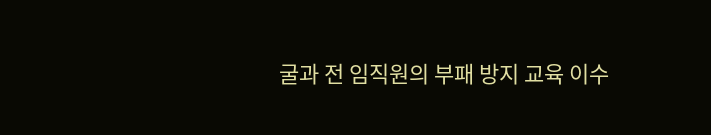굴과 전 임직원의 부패 방지 교육 이수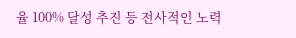율 100% 달성 추진 등 전사적인 노력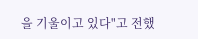을 기울이고 있다"고 전했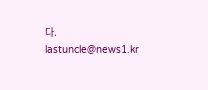다.
lastuncle@news1.kr